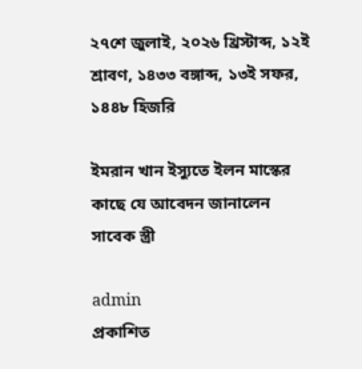২৭শে জুলাই, ২০২৬ খ্রিস্টাব্দ, ১২ই শ্রাবণ, ১৪৩৩ বঙ্গাব্দ, ১৩ই সফর, ১৪৪৮ হিজরি

ইমরান খান ইস্যুতে ইলন মাস্কের কাছে যে আবেদন জানালেন সাবেক স্ত্রী

admin
প্রকাশিত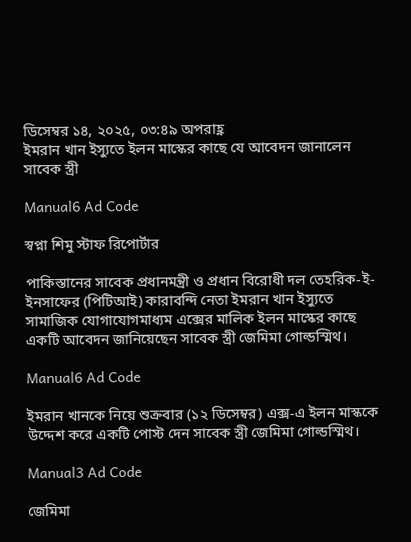ডিসেম্বর ১৪, ২০২৫, ০৩:৪৯ অপরাহ্ণ
ইমরান খান ইস্যুতে ইলন মাস্কের কাছে যে আবেদন জানালেন সাবেক স্ত্রী

Manual6 Ad Code

স্বপ্না শিমু স্টাফ রিপোর্টার

পাকিস্তানের সাবেক প্রধানমন্ত্রী ও প্রধান বিরোধী দল তেহরিক-ই-ইনসাফের (পিটিআই) কারাবন্দি নেতা ইমরান খান ইস্যুতে সামাজিক যোগাযোগমাধ্যম এক্সের মালিক ইলন মাস্কের কাছে একটি আবেদন জানিয়েছেন সাবেক স্ত্রী জেমিমা গোল্ডস্মিথ।

Manual6 Ad Code

ইমরান খানকে নিয়ে শুক্রবার (১২ ডিসেম্বর) এক্স-এ ইলন মাস্ককে উদ্দেশ করে একটি পোস্ট দেন সাবেক স্ত্রী জেমিমা গোল্ডস্মিথ।

Manual3 Ad Code

জেমিমা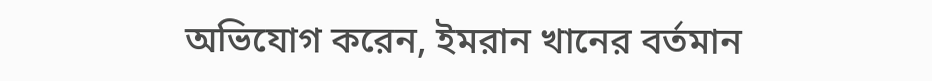অভিযোগ করেন, ইমরান খানের বর্তমান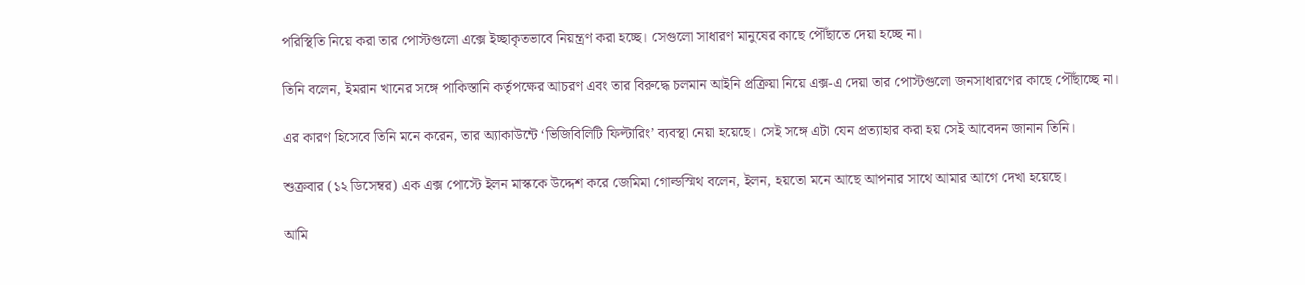পরিস্থিতি নিয়ে করা তার পোস্টগুলো এক্সে ইচ্ছাকৃতভাবে নিয়ন্ত্রণ করা হচ্ছে। সেগুলো সাধারণ মানুষের কাছে পৌঁছাতে দেয়া হচ্ছে না।

তিনি বলেন, ইমরান খানের সঙ্গে পাকিস্তানি কর্তৃপক্ষের আচরণ এবং তার বিরুদ্ধে চলমান আইনি প্রক্রিয়া নিয়ে এক্স-এ দেয়া তার পোস্টগুলো জনসাধারণের কাছে পৌঁছাচ্ছে না।

এর কারণ হিসেবে তিনি মনে করেন, তার অ্যাকাউন্টে ‘ভিজিবিলিটি ফিল্টারিং’ ব্যবস্থা নেয়া হয়েছে। সেই সঙ্গে এটা যেন প্রত্যাহার করা হয় সেই আবেদন জানান তিনি।

শুক্রবার (১২ ডিসেম্বর) এক এক্স পোস্টে ইলন মাস্ককে উদ্দেশ করে জেমিমা গোল্ডস্মিথ বলেন, ইলন, হয়তো মনে আছে আপনার সাথে আমার আগে দেখা হয়েছে।

আমি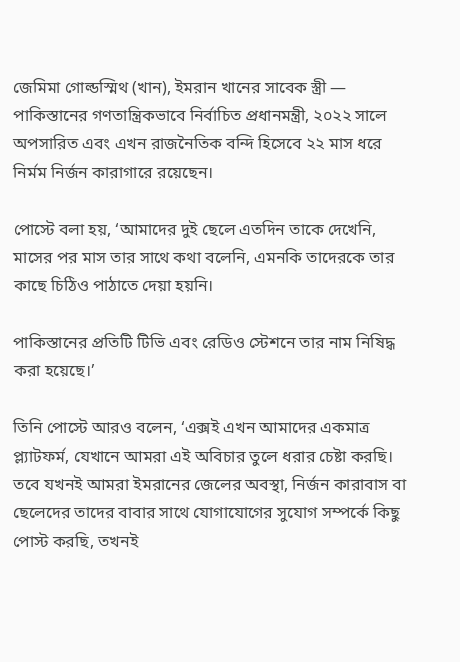জেমিমা গোল্ডস্মিথ (খান), ইমরান খানের সাবেক স্ত্রী — পাকিস্তানের গণতান্ত্রিকভাবে নির্বাচিত প্রধানমন্ত্রী, ২০২২ সালে অপসারিত এবং এখন রাজনৈতিক বন্দি হিসেবে ২২ মাস ধরে নির্মম নির্জন কারাগারে রয়েছেন।

পোস্টে বলা হয়, ‘আমাদের দুই ছেলে এতদিন তাকে দেখেনি, মাসের পর মাস তার সাথে কথা বলেনি, এমনকি তাদেরকে তার কাছে চিঠিও পাঠাতে দেয়া হয়নি।

পাকিস্তানের প্রতিটি টিভি এবং রেডিও স্টেশনে তার নাম নিষিদ্ধ করা হয়েছে।’

তিনি পোস্টে আরও বলেন, ‘এক্সই এখন আমাদের একমাত্র প্ল্যাটফর্ম, যেখানে আমরা এই অবিচার তুলে ধরার চেষ্টা করছি। তবে যখনই আমরা ইমরানের জেলের অবস্থা, নির্জন কারাবাস বা ছেলেদের তাদের বাবার সাথে যোগাযোগের সুযোগ সম্পর্কে কিছু পোস্ট করছি, তখনই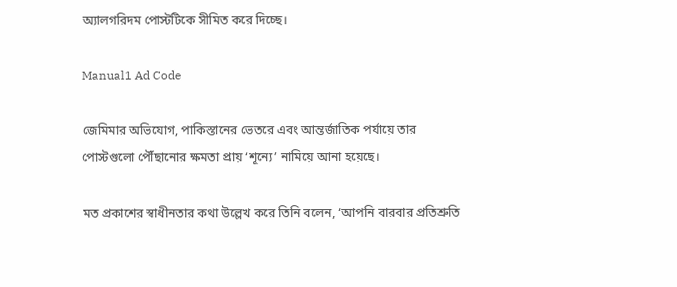অ্যালগরিদম পোস্টটিকে সীমিত করে দিচ্ছে।

Manual1 Ad Code

জেমিমার অভিযোগ, পাকিস্তানের ভেতরে এবং আন্তর্জাতিক পর্যায়ে তার পোস্টগুলো পৌঁছানোর ক্ষমতা প্রায় ‘শূন্যে’ নামিয়ে আনা হয়েছে।

মত প্রকাশের স্বাধীনতার কথা উল্লেখ করে তিনি বলেন, ‘আপনি বারবার প্রতিশ্রুতি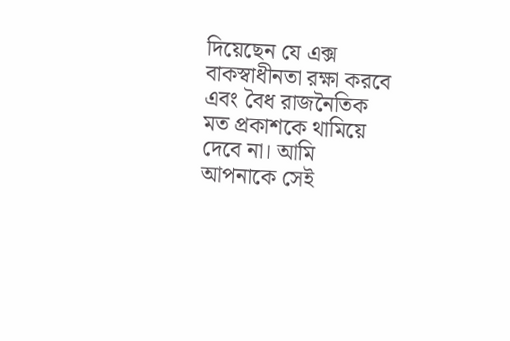দিয়েছেন যে এক্স বাকস্বাধীনতা রক্ষা করবে এবং বৈধ রাজনৈতিক মত প্রকাশকে থামিয়ে দেবে না। আমি আপনাকে সেই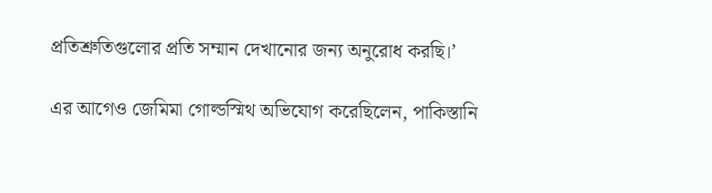প্রতিশ্রুতিগুলোর প্রতি সম্মান দেখানোর জন্য অনুরোধ করছি।’

এর আগেও জেমিমা গোল্ডস্মিথ অভিযোগ করেছিলেন, পাকিস্তানি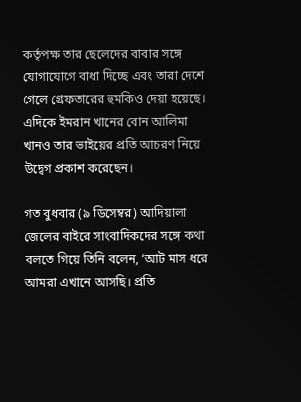কর্তৃপক্ষ তার ছেলেদের বাবার সঙ্গে যোগাযোগে বাধা দিচ্ছে এবং তারা দেশে গেলে গ্রেফতারের হুমকিও দেয়া হয়েছে। এদিকে ইমরান খানের বোন আলিমা খানও তার ভাইয়ের প্রতি আচরণ নিয়ে উদ্বেগ প্রকাশ করেছেন।

গত বুধবার (৯ ডিসেম্বর) আদিয়ালা জেলের বাইরে সাংবাদিকদের সঙ্গে কথা বলতে গিয়ে তিনি বলেন, ‘আট মাস ধরে আমরা এখানে আসছি। প্রতি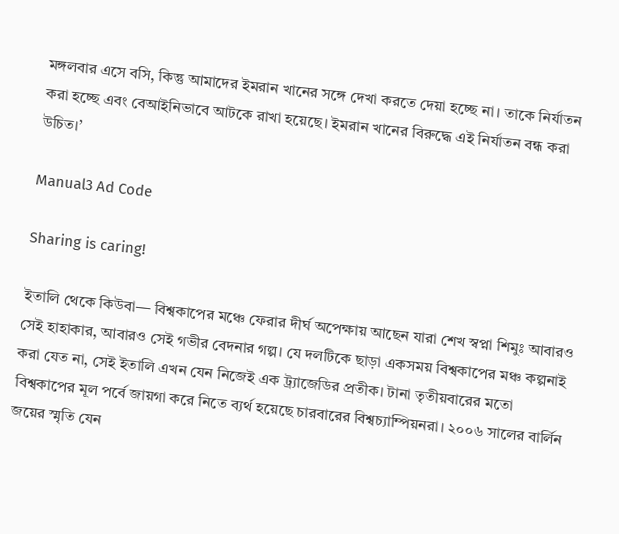মঙ্গলবার এসে বসি, কিন্তু আমাদের ইমরান খানের সঙ্গে দেখা করতে দেয়া হচ্ছে না। তাকে নির্যাতন করা হচ্ছে এবং বেআইনিভাবে আটকে রাখা হয়েছে। ইমরান খানের বিরুদ্ধে এই নির্যাতন বন্ধ করা উচিত।’

Manual3 Ad Code

Sharing is caring!

ইতালি থেকে কিউবা— বিশ্বকাপের মঞ্চে ফেরার দীর্ঘ অপেক্ষায় আছেন যারা শেখ স্বপ্না শিমুঃ আবারও সেই হাহাকার, আবারও সেই গভীর বেদনার গল্প। যে দলটিকে ছাড়া একসময় বিশ্বকাপের মঞ্চ কল্পনাই করা যেত না, সেই ইতালি এখন যেন নিজেই এক ট্র্যাজেডির প্রতীক। টানা তৃতীয়বারের মতো বিশ্বকাপের মূল পর্বে জায়গা করে নিতে ব্যর্থ হয়েছে চারবারের বিশ্বচ্যাম্পিয়নরা। ২০০৬ সালের বার্লিন জয়ের স্মৃতি যেন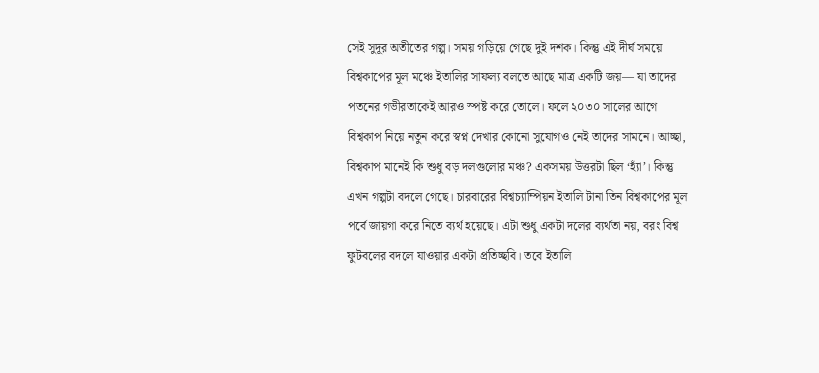সেই সুদূর অতীতের গল্প। সময় গড়িয়ে গেছে দুই দশক। কিন্তু এই দীর্ঘ সময়ে বিশ্বকাপের মূল মঞ্চে ইতালির সাফল্য বলতে আছে মাত্র একটি জয়— যা তাদের পতনের গভীরতাকেই আরও স্পষ্ট করে তোলে। ফলে ২০৩০ সালের আগে বিশ্বকাপ নিয়ে নতুন করে স্বপ্ন দেখার কোনো সুযোগও নেই তাদের সামনে। আচ্ছা, বিশ্বকাপ মানেই কি শুধু বড় দলগুলোর মঞ্চ? একসময় উত্তরটা ছিল ‘হ্যাঁ’। কিন্তু এখন গল্পটা বদলে গেছে। চারবারের বিশ্বচ্যাম্পিয়ন ইতালি টানা তিন বিশ্বকাপের মূল পর্বে জায়গা করে নিতে ব্যর্থ হয়েছে। এটা শুধু একটা দলের ব্যর্থতা নয়, বরং বিশ্ব ফুটবলের বদলে যাওয়ার একটা প্রতিচ্ছবি। তবে ইতালি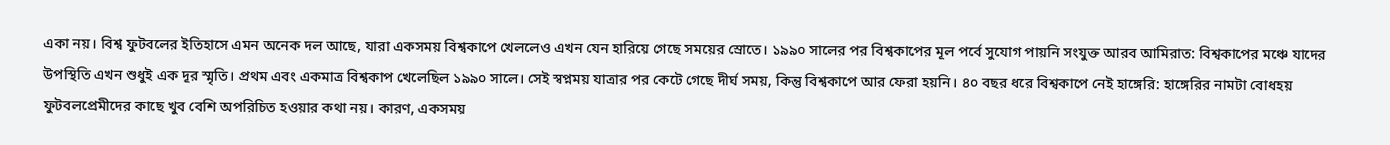একা নয়। বিশ্ব ফুটবলের ইতিহাসে এমন অনেক দল আছে, যারা একসময় বিশ্বকাপে খেললেও এখন যেন হারিয়ে গেছে সময়ের স্রোতে। ১৯৯০ সালের পর বিশ্বকাপের মূল পর্বে সুযোগ পায়নি সংযুক্ত আরব আমিরাত: বিশ্বকাপের মঞ্চে যাদের উপস্থিতি এখন শুধুই এক দূর স্মৃতি। প্রথম এবং একমাত্র বিশ্বকাপ খেলেছিল ১৯৯০ সালে। সেই স্বপ্নময় যাত্রার পর কেটে গেছে দীর্ঘ সময়, কিন্তু বিশ্বকাপে আর ফেরা হয়নি। ৪০ বছর ধরে বিশ্বকাপে নেই হাঙ্গেরি: হাঙ্গেরির নামটা বোধহয় ফুটবলপ্রেমীদের কাছে খুব বেশি অপরিচিত হওয়ার কথা নয়। কারণ, একসময়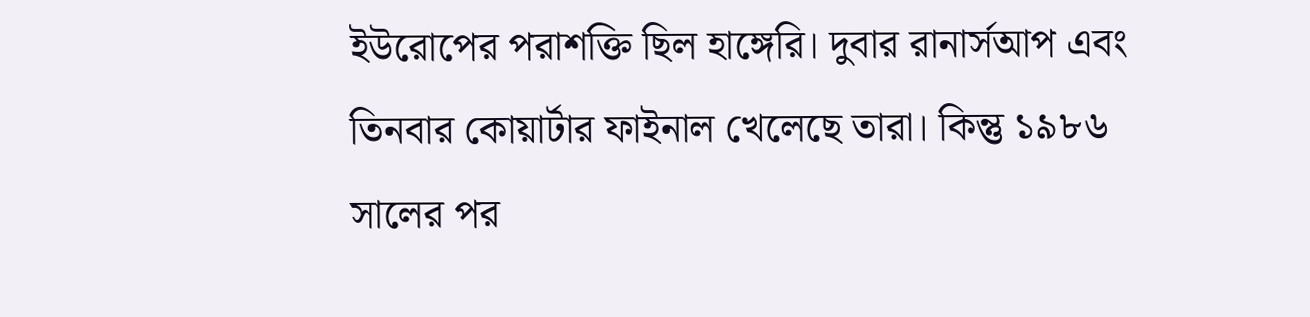ইউরোপের পরাশক্তি ছিল হাঙ্গেরি। দুবার রানার্সআপ এবং তিনবার কোয়ার্টার ফাইনাল খেলেছে তারা। কিন্তু ১৯৮৬ সালের পর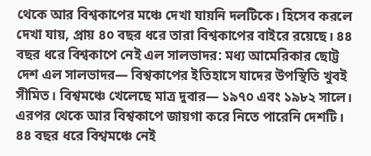থেকে আর বিশ্বকাপের মঞ্চে দেখা যায়নি দলটিকে। হিসেব করলে দেখা যায়, প্রায় ৪০ বছর ধরে তারা বিশ্বকাপের বাইরে রয়েছে। ৪৪ বছর ধরে বিশ্বকাপে নেই এল সালভাদর: মধ্য আমেরিকার ছোট্ট দেশ এল সালভাদর— বিশ্বকাপের ইতিহাসে যাদের উপস্থিতি খুবই সীমিত। বিশ্বমঞ্চে খেলেছে মাত্র দুবার— ১৯৭০ এবং ১৯৮২ সালে। এরপর থেকে আর বিশ্বকাপে জায়গা করে নিতে পারেনি দেশটি। ৪৪ বছর ধরে বিশ্বমঞ্চে নেই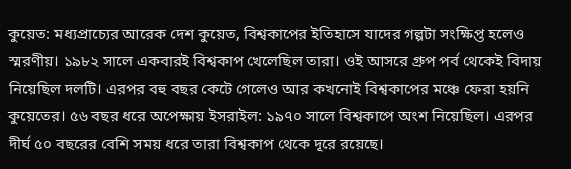কুয়েত: মধ্যপ্রাচ্যের আরেক দেশ কুয়েত, বিশ্বকাপের ইতিহাসে যাদের গল্পটা সংক্ষিপ্ত হলেও স্মরণীয়। ১৯৮২ সালে একবারই বিশ্বকাপ খেলেছিল তারা। ওই আসরে গ্রুপ পর্ব থেকেই বিদায় নিয়েছিল দলটি। এরপর বহু বছর কেটে গেলেও আর কখনোই বিশ্বকাপের মঞ্চে ফেরা হয়নি কুয়েতের। ৫৬ বছর ধরে অপেক্ষায় ইসরাইল: ১৯৭০ সালে বিশ্বকাপে অংশ নিয়েছিল। এরপর দীর্ঘ ৫০ বছরের বেশি সময় ধরে তারা বিশ্বকাপ থেকে দূরে রয়েছে।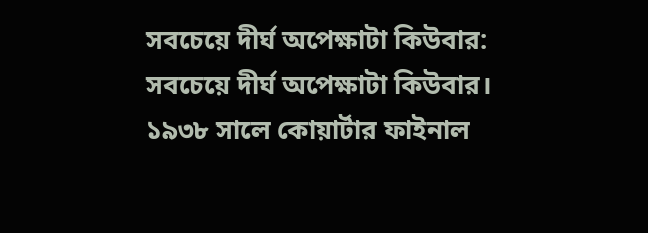সবচেয়ে দীর্ঘ অপেক্ষাটা কিউবার: সবচেয়ে দীর্ঘ অপেক্ষাটা কিউবার। ১৯৩৮ সালে কোয়ার্টার ফাইনাল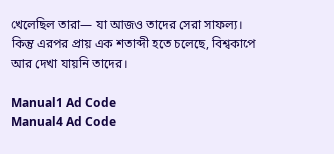খেলেছিল তারা— যা আজও তাদের সেরা সাফল্য। কিন্তু এরপর প্রায় এক শতাব্দী হতে চলেছে, বিশ্বকাপে আর দেখা যায়নি তাদের।

Manual1 Ad Code
Manual4 Ad Code